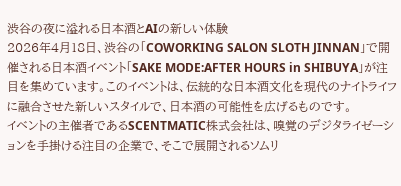渋谷の夜に溢れる日本酒とAIの新しい体験
2026年4月18日、渋谷の「COWORKING SALON SLOTH JINNAN」で開催される日本酒イベント「SAKE MODE:AFTER HOURS in SHIBUYA」が注目を集めています。このイベントは、伝統的な日本酒文化を現代のナイトライフに融合させた新しいスタイルで、日本酒の可能性を広げるものです。
イベントの主催者であるSCENTMATIC株式会社は、嗅覚のデジタライゼーションを手掛ける注目の企業で、そこで展開されるソムリ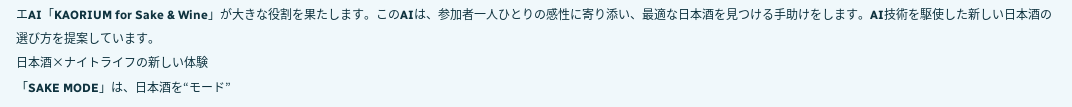エAI「KAORIUM for Sake & Wine」が大きな役割を果たします。このAIは、参加者一人ひとりの感性に寄り添い、最適な日本酒を見つける手助けをします。AI技術を駆使した新しい日本酒の選び方を提案しています。
日本酒×ナイトライフの新しい体験
「SAKE MODE」は、日本酒を“モード”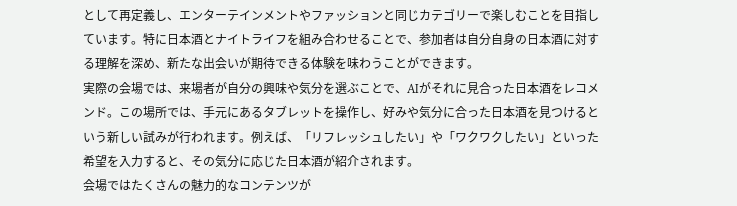として再定義し、エンターテインメントやファッションと同じカテゴリーで楽しむことを目指しています。特に日本酒とナイトライフを組み合わせることで、参加者は自分自身の日本酒に対する理解を深め、新たな出会いが期待できる体験を味わうことができます。
実際の会場では、来場者が自分の興味や気分を選ぶことで、AIがそれに見合った日本酒をレコメンド。この場所では、手元にあるタブレットを操作し、好みや気分に合った日本酒を見つけるという新しい試みが行われます。例えば、「リフレッシュしたい」や「ワクワクしたい」といった希望を入力すると、その気分に応じた日本酒が紹介されます。
会場ではたくさんの魅力的なコンテンツが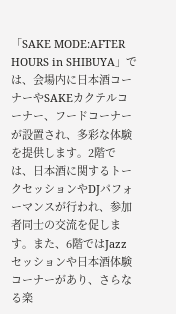「SAKE MODE:AFTER HOURS in SHIBUYA」では、会場内に日本酒コーナーやSAKEカクテルコーナー、フードコーナーが設置され、多彩な体験を提供します。2階では、日本酒に関するトークセッションやDJパフォーマンスが行われ、参加者同士の交流を促します。また、6階ではJazzセッションや日本酒体験コーナーがあり、さらなる楽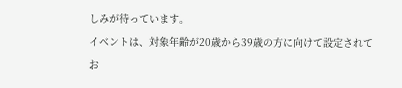しみが待っています。
イベントは、対象年齢が20歳から39歳の方に向けて設定されてお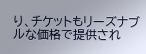り、チケットもリーズナブルな価格で提供され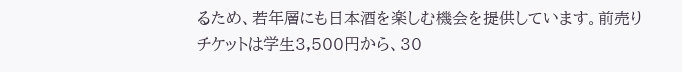るため、若年層にも日本酒を楽しむ機会を提供しています。前売りチケットは学生3,500円から、30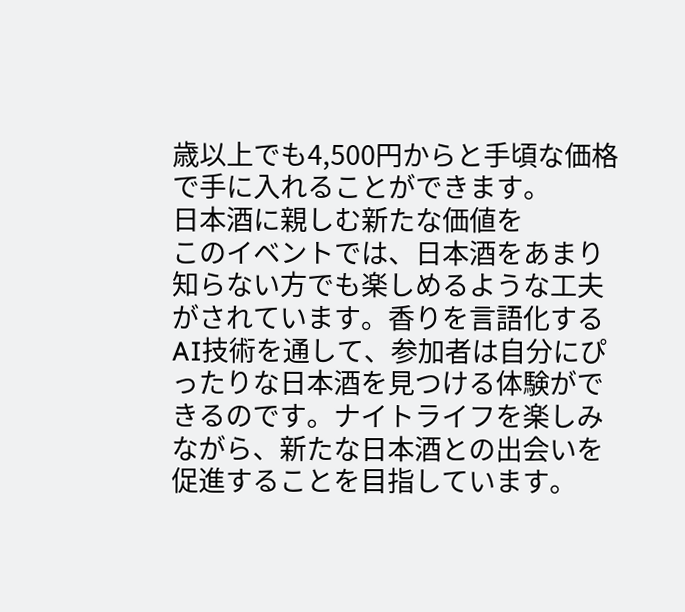歳以上でも4,500円からと手頃な価格で手に入れることができます。
日本酒に親しむ新たな価値を
このイベントでは、日本酒をあまり知らない方でも楽しめるような工夫がされています。香りを言語化するAI技術を通して、参加者は自分にぴったりな日本酒を見つける体験ができるのです。ナイトライフを楽しみながら、新たな日本酒との出会いを促進することを目指しています。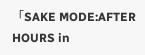「SAKE MODE:AFTER HOURS in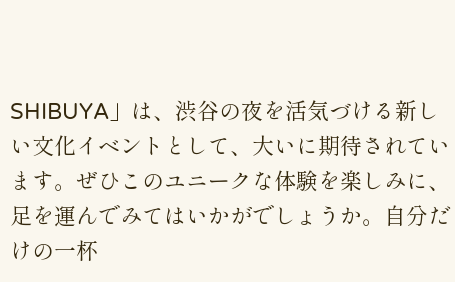SHIBUYA」は、渋谷の夜を活気づける新しい文化イベントとして、大いに期待されています。ぜひこのユニークな体験を楽しみに、足を運んでみてはいかがでしょうか。自分だけの一杯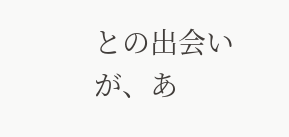との出会いが、あ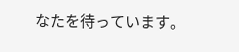なたを待っています。